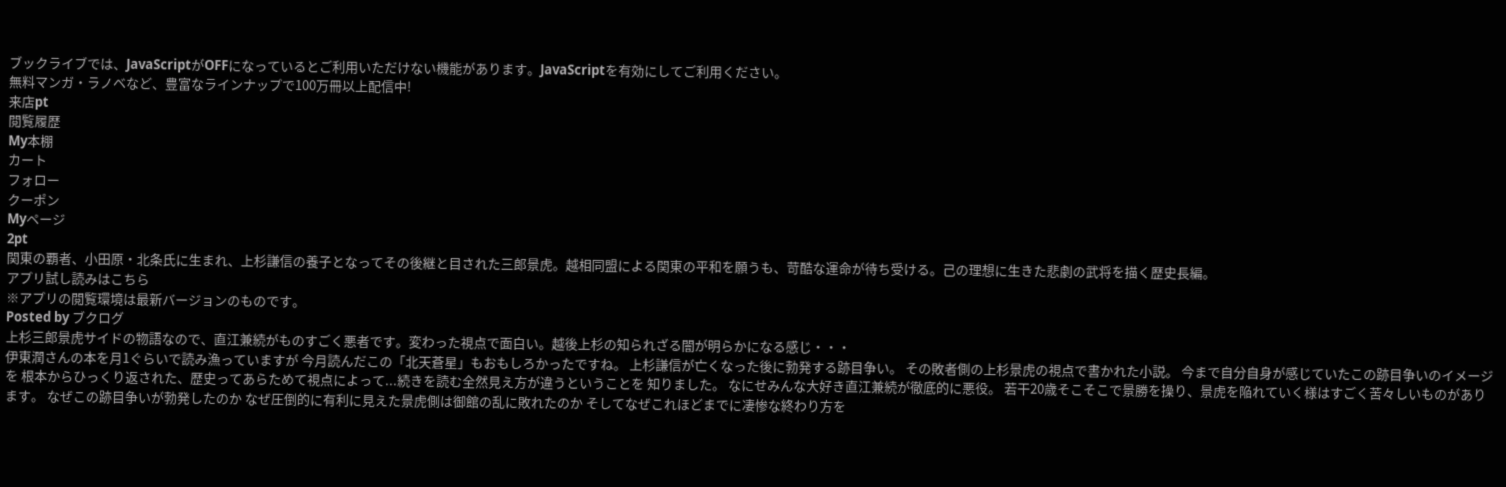ブックライブでは、JavaScriptがOFFになっているとご利用いただけない機能があります。JavaScriptを有効にしてご利用ください。
無料マンガ・ラノベなど、豊富なラインナップで100万冊以上配信中!
来店pt
閲覧履歴
My本棚
カート
フォロー
クーポン
Myページ
2pt
関東の覇者、小田原・北条氏に生まれ、上杉謙信の養子となってその後継と目された三郎景虎。越相同盟による関東の平和を願うも、苛酷な運命が待ち受ける。己の理想に生きた悲劇の武将を描く歴史長編。
アプリ試し読みはこちら
※アプリの閲覧環境は最新バージョンのものです。
Posted by ブクログ
上杉三郎景虎サイドの物語なので、直江兼続がものすごく悪者です。変わった視点で面白い。越後上杉の知られざる闇が明らかになる感じ・・・
伊東潤さんの本を月1ぐらいで読み漁っていますが 今月読んだこの「北天蒼星」もおもしろかったですね。 上杉謙信が亡くなった後に勃発する跡目争い。 その敗者側の上杉景虎の視点で書かれた小説。 今まで自分自身が感じていたこの跡目争いのイメージを 根本からひっくり返された、歴史ってあらためて視点によって...続きを読む全然見え方が違うということを 知りました。 なにせみんな大好き直江兼続が徹底的に悪役。 若干20歳そこそこで景勝を操り、景虎を陥れていく様はすごく苦々しいものがあります。 なぜこの跡目争いが勃発したのか なぜ圧倒的に有利に見えた景虎側は御館の乱に敗れたのか そしてなぜこれほどまでに凄惨な終わり方を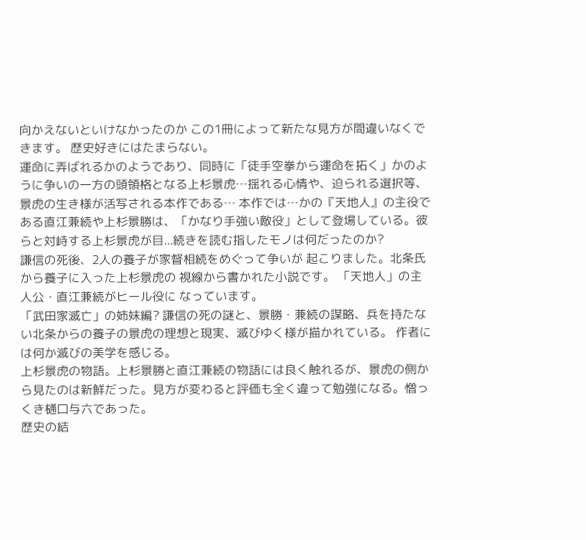向かえないといけなかったのか この1冊によって新たな見方が間違いなくできます。 歴史好きにはたまらない。
運命に弄ばれるかのようであり、同時に「徒手空拳から運命を拓く」かのように争いの一方の頭領格となる上杉景虎…揺れる心情や、迫られる選択等、景虎の生き様が活写される本作である… 本作では…かの『天地人』の主役である直江兼続や上杉景勝は、「かなり手強い敵役」として登場している。彼らと対峙する上杉景虎が目...続きを読む指したモノは何だったのか?
謙信の死後、2人の養子が家督相続をめぐって争いが 起こりました。北条氏から養子に入った上杉景虎の 視線から書かれた小説です。 「天地人」の主人公・直江兼続がヒール役に なっています。
「武田家滅亡」の姉妹編? 謙信の死の謎と、景勝・兼続の謀略、兵を持たない北条からの養子の景虎の理想と現実、滅びゆく様が描かれている。 作者には何か滅びの美学を感じる。
上杉景虎の物語。上杉景勝と直江兼続の物語には良く触れるが、景虎の側から見たのは新鮮だった。見方が変わると評価も全く違って勉強になる。憎っくき樋口与六であった。
歴史の結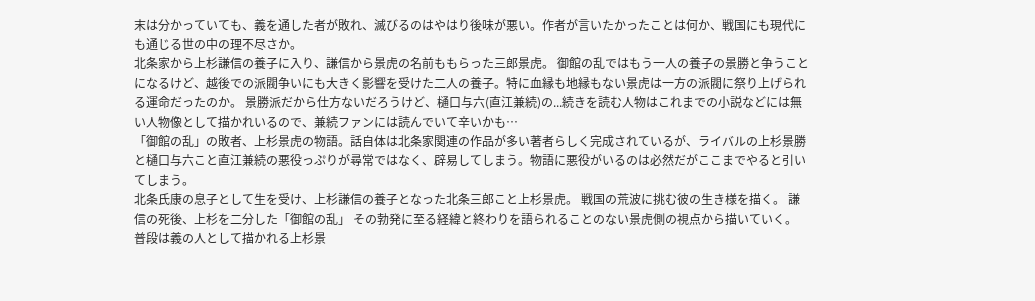末は分かっていても、義を通した者が敗れ、滅びるのはやはり後味が悪い。作者が言いたかったことは何か、戦国にも現代にも通じる世の中の理不尽さか。
北条家から上杉謙信の養子に入り、謙信から景虎の名前ももらった三郎景虎。 御館の乱ではもう一人の養子の景勝と争うことになるけど、越後での派閥争いにも大きく影響を受けた二人の養子。特に血縁も地縁もない景虎は一方の派閥に祭り上げられる運命だったのか。 景勝派だから仕方ないだろうけど、樋口与六(直江兼続)の...続きを読む人物はこれまでの小説などには無い人物像として描かれいるので、兼続ファンには読んでいて辛いかも…
「御館の乱」の敗者、上杉景虎の物語。話自体は北条家関連の作品が多い著者らしく完成されているが、ライバルの上杉景勝と樋口与六こと直江兼続の悪役っぷりが尋常ではなく、辟易してしまう。物語に悪役がいるのは必然だがここまでやると引いてしまう。
北条氏康の息子として生を受け、上杉謙信の養子となった北条三郎こと上杉景虎。 戦国の荒波に挑む彼の生き様を描く。 謙信の死後、上杉を二分した「御館の乱」 その勃発に至る経緯と終わりを語られることのない景虎側の視点から描いていく。 普段は義の人として描かれる上杉景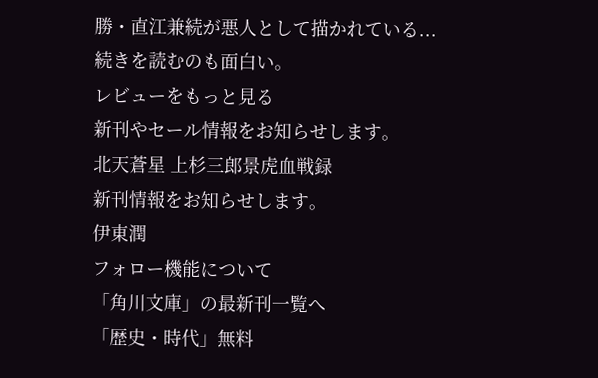勝・直江兼続が悪人として描かれている...続きを読むのも面白い。
レビューをもっと見る
新刊やセール情報をお知らせします。
北天蒼星 上杉三郎景虎血戦録
新刊情報をお知らせします。
伊東潤
フォロー機能について
「角川文庫」の最新刊一覧へ
「歴史・時代」無料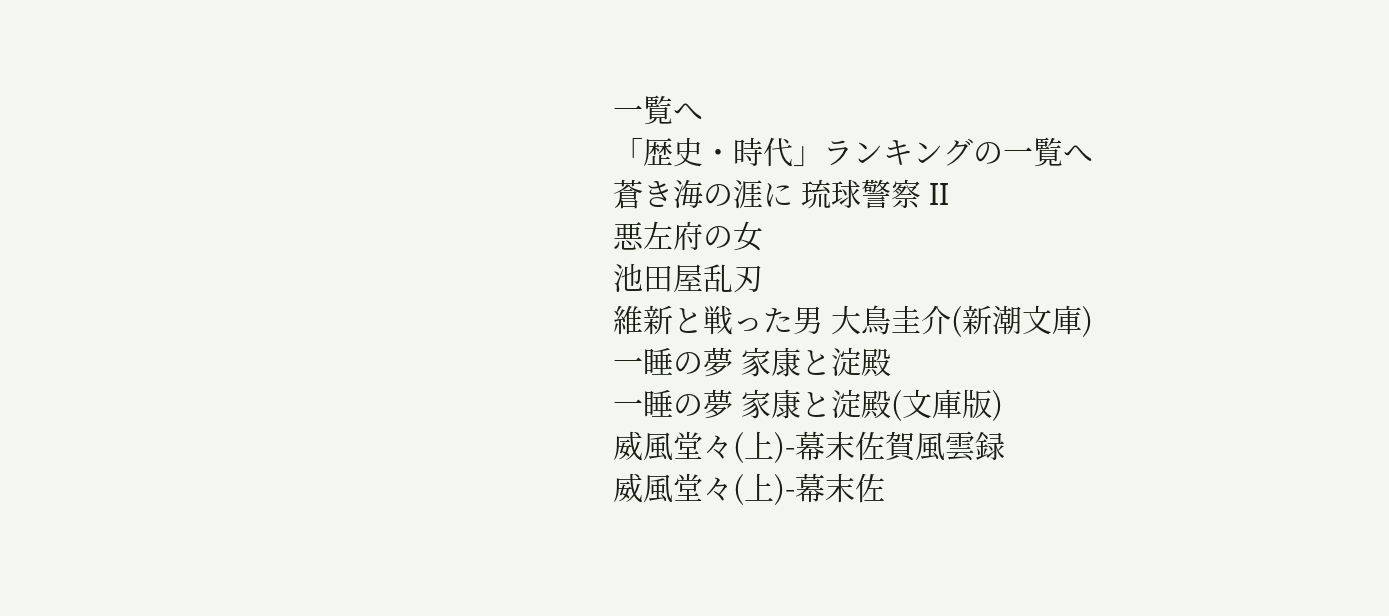一覧へ
「歴史・時代」ランキングの一覧へ
蒼き海の涯に 琉球警察 II
悪左府の女
池田屋乱刃
維新と戦った男 大鳥圭介(新潮文庫)
一睡の夢 家康と淀殿
一睡の夢 家康と淀殿(文庫版)
威風堂々(上)-幕末佐賀風雲録
威風堂々(上)-幕末佐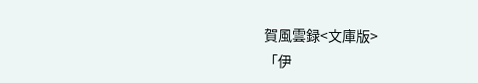賀風雲録<文庫版>
「伊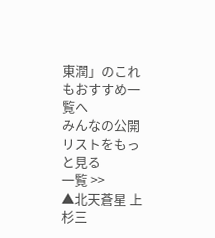東潤」のこれもおすすめ一覧へ
みんなの公開リストをもっと見る
一覧 >>
▲北天蒼星 上杉三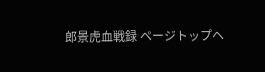郎景虎血戦録 ページトップヘ